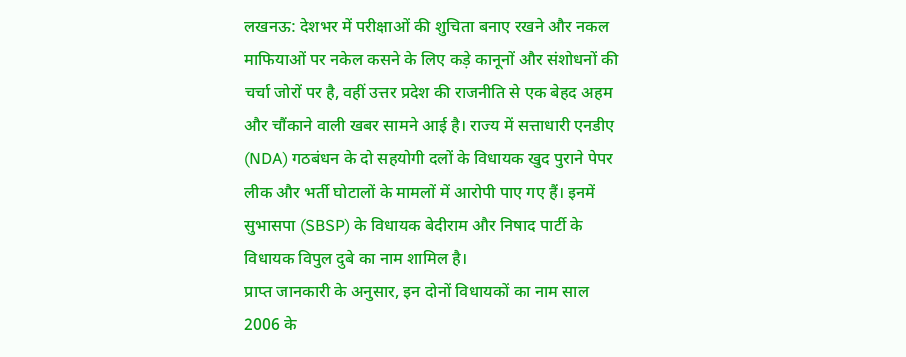लखनऊ: देशभर में परीक्षाओं की शुचिता बनाए रखने और नकल माफियाओं पर नकेल कसने के लिए कड़े कानूनों और संशोधनों की चर्चा जोरों पर है, वहीं उत्तर प्रदेश की राजनीति से एक बेहद अहम और चौंकाने वाली खबर सामने आई है। राज्य में सत्ताधारी एनडीए (NDA) गठबंधन के दो सहयोगी दलों के विधायक खुद पुराने पेपर लीक और भर्ती घोटालों के मामलों में आरोपी पाए गए हैं। इनमें सुभासपा (SBSP) के विधायक बेदीराम और निषाद पार्टी के विधायक विपुल दुबे का नाम शामिल है।
प्राप्त जानकारी के अनुसार, इन दोनों विधायकों का नाम साल 2006 के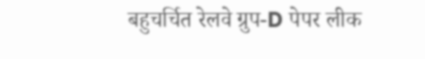बहुचर्चित रेलवे ग्रुप-D पेपर लीक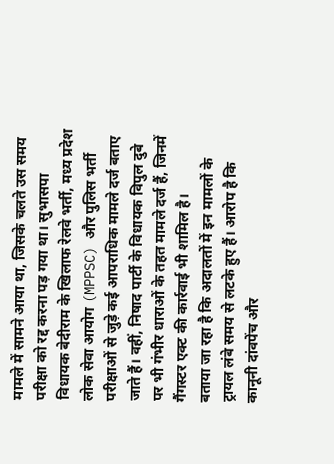मामले में सामने आया था, जिसके चलते उस समय परीक्षा को रद्द करना पड़ गया था। सुभासपा विधायक बेदीराम के खिलाफ रेलवे भर्ती, मध्य प्रदेश लोक सेवा आयोग (MPPSC) और पुलिस भर्ती परीक्षाओं से जुड़े कई आपराधिक मामले दर्ज बताए जाते हैं। वहीं, निषाद पार्टी के विधायक विपुल दुबे पर भी गंभीर धाराओं के तहत मामले दर्ज हैं, जिनमें गैंगस्टर एक्ट की कार्रवाई भी शामिल है।
बताया जा रहा है कि अदालतों में इन मामलों के ट्रायल लंबे समय से लटके हुए हैं। आरोप है कि कानूनी दांवपेंच और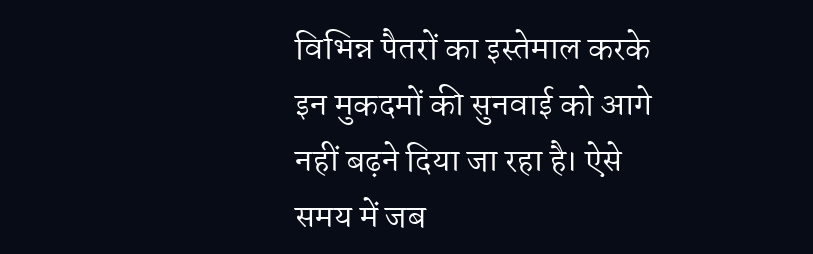विभिन्न पैतरों का इस्तेमाल करके इन मुकदमों की सुनवाई को आगे नहीं बढ़ने दिया जा रहा है। ऐसे समय में जब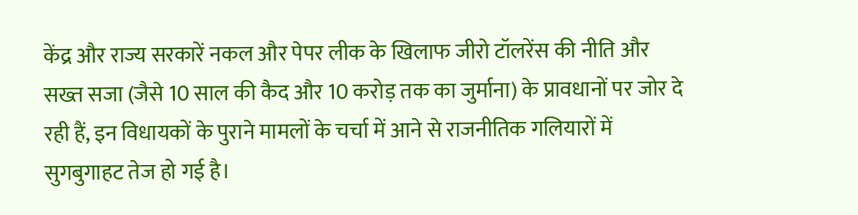केंद्र और राज्य सरकारें नकल और पेपर लीक के खिलाफ जीरो टॉलरेंस की नीति और सख्त सजा (जैसे 10 साल की कैद और 10 करोड़ तक का जुर्माना) के प्रावधानों पर जोर दे रही हैं, इन विधायकों के पुराने मामलों के चर्चा में आने से राजनीतिक गलियारों में सुगबुगाहट तेज हो गई है।